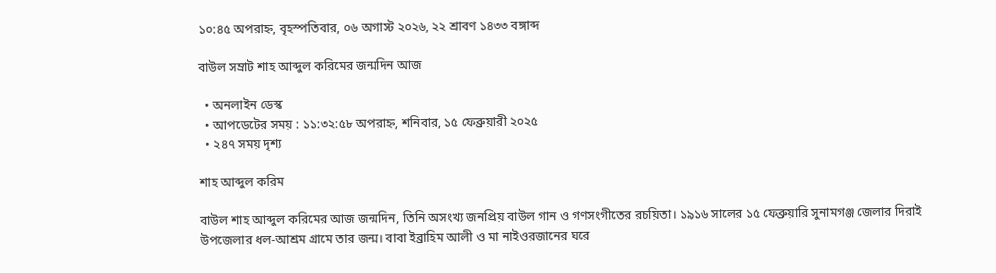১০:৪৫ অপরাহ্ন, বৃহস্পতিবার, ০৬ অগাস্ট ২০২৬, ২২ শ্রাবণ ১৪৩৩ বঙ্গাব্দ

বাউল সম্রাট শাহ আব্দুল করিমের জন্মদিন আজ

  • অনলাইন ডেস্ক
  • আপডেটের সময় : ১১:৩২:৫৮ অপরাহ্ন, শনিবার, ১৫ ফেব্রুয়ারী ২০২৫
  • ২৪৭ সময় দৃশ্য

শাহ আব্দুল করিম

বাউল শাহ আব্দুল করিমের আজ জন্মদিন, তিনি অসংখ্য জনপ্রিয় বাউল গান ও গণসংগীতের রচয়িতা। ১৯১৬ সালের ১৫ ফেব্রুয়ারি সুনামগঞ্জ জেলার দিরাই উপজেলার ধল-আশ্রম গ্রামে তার জন্ম। বাবা ইব্রাহিম আলী ও মা নাইওরজানের ঘরে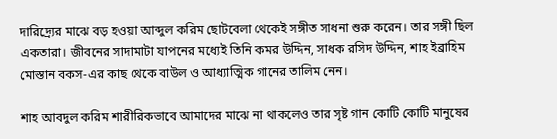দারিদ্র্যের মাঝে বড় হওয়া আব্দুল করিম ছোটবেলা থেকেই সঙ্গীত সাধনা শুরু করেন। তার সঙ্গী ছিল একতারা। জীবনের সাদামাটা যাপনের মধ্যেই তিনি কমর উদ্দিন, সাধক রসিদ উদ্দিন, শাহ ইব্রাহিম মোস্তান বকস-এর কাছ থেকে বাউল ও আধ্যাত্মিক গানের তালিম নেন।

শাহ আবদুল করিম শারীরিকভাবে আমাদের মাঝে না থাকলেও তার সৃষ্ট গান কোটি কোটি মানুষের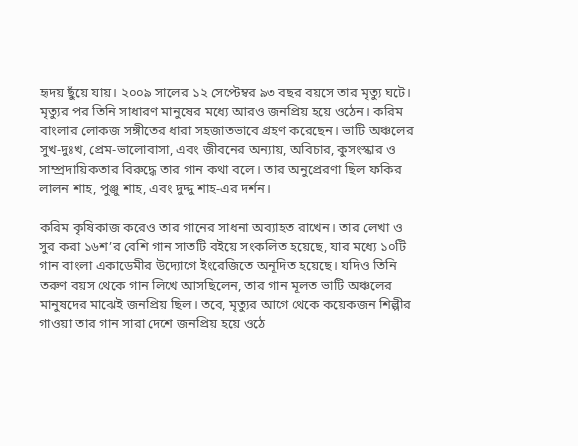হৃদয় ছুঁয়ে যায়। ২০০৯ সালের ১২ সেপ্টেম্বর ৯৩ বছর বয়সে তার মৃত্যু ঘটে। মৃত্যুর পর তিনি সাধারণ মানুষের মধ্যে আরও জনপ্রিয় হয়ে ওঠেন। করিম বাংলার লোকজ সঙ্গীতের ধারা সহজাতভাবে গ্রহণ করেছেন। ভাটি অঞ্চলের সুখ-দুঃখ, প্রেম-ভালোবাসা, এবং জীবনের অন্যায়, অবিচার, কুসংস্কার ও সাম্প্রদায়িকতার বিরুদ্ধে তার গান কথা বলে। তার অনুপ্রেরণা ছিল ফকির লালন শাহ, পুঞ্জু শাহ, এবং দুদ্দু শাহ-এর দর্শন।

করিম কৃষিকাজ করেও তার গানের সাধনা অব্যাহত রাখেন। তার লেখা ও সুর করা ১৬শ’র বেশি গান সাতটি বইয়ে সংকলিত হয়েছে, যার মধ্যে ১০টি গান বাংলা একাডেমীর উদ্যোগে ইংরেজিতে অনূদিত হয়েছে। যদিও তিনি তরুণ বয়স থেকে গান লিখে আসছিলেন, তার গান মূলত ভাটি অঞ্চলের মানুষদের মাঝেই জনপ্রিয় ছিল। তবে, মৃত্যুর আগে থেকে কয়েকজন শিল্পীর গাওয়া তার গান সারা দেশে জনপ্রিয় হয়ে ওঠে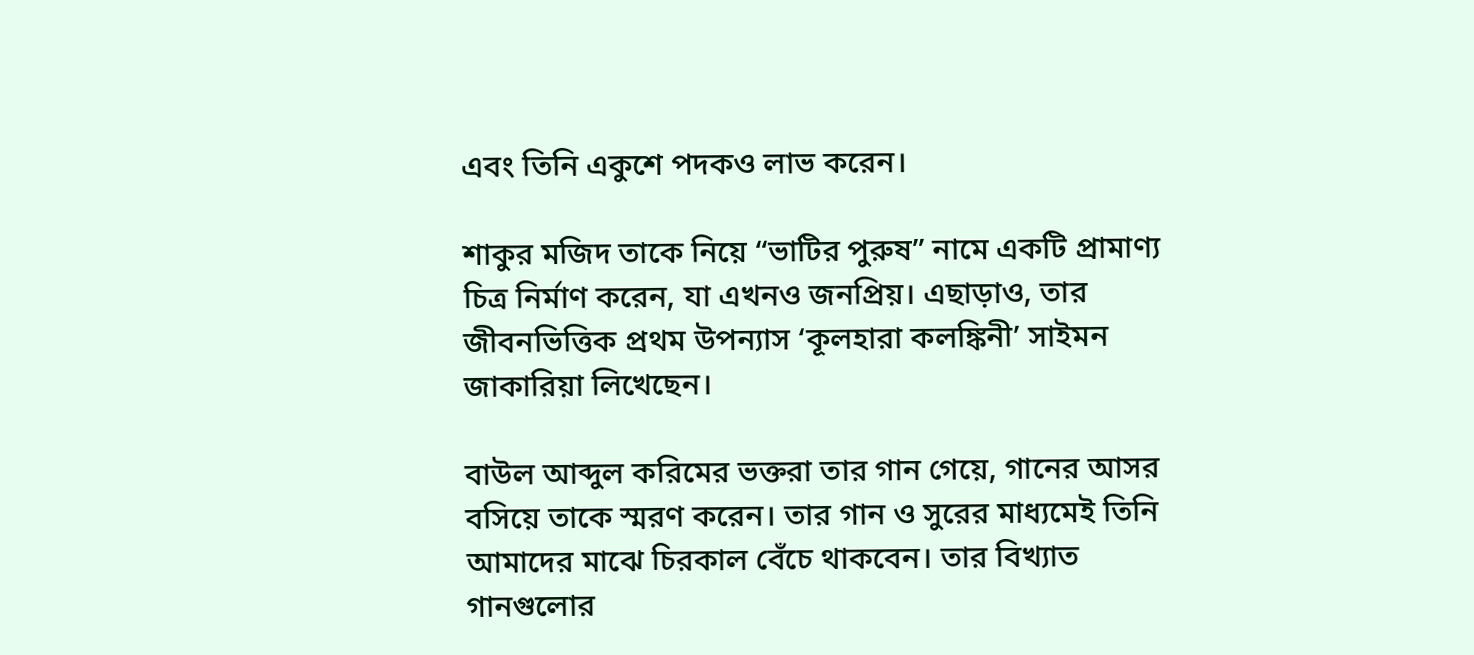এবং তিনি একুশে পদকও লাভ করেন।

শাকুর মজিদ তাকে নিয়ে “ভাটির পুরুষ” নামে একটি প্রামাণ্য চিত্র নির্মাণ করেন, যা এখনও জনপ্রিয়। এছাড়াও, তার জীবনভিত্তিক প্রথম উপন্যাস ‘কূলহারা কলঙ্কিনী’ সাইমন জাকারিয়া লিখেছেন।

বাউল আব্দুল করিমের ভক্তরা তার গান গেয়ে, গানের আসর বসিয়ে তাকে স্মরণ করেন। তার গান ও সুরের মাধ্যমেই তিনি আমাদের মাঝে চিরকাল বেঁচে থাকবেন। তার বিখ্যাত গানগুলোর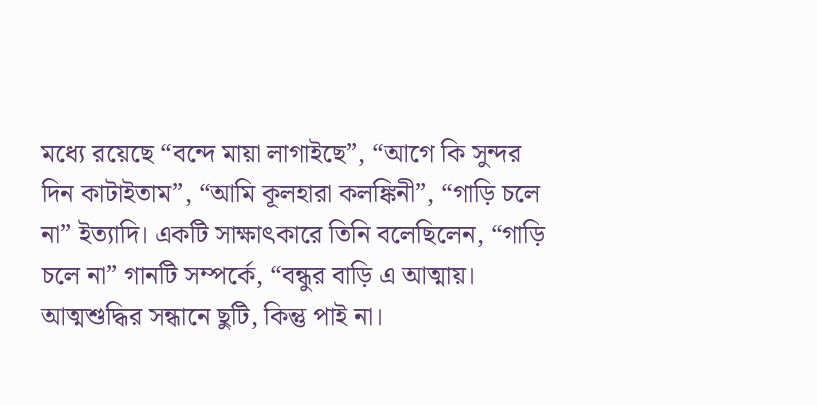মধ্যে রয়েছে “বন্দে মায়া লাগাইছে”, “আগে কি সুন্দর দিন কাটাইতাম”, “আমি কূলহারা কলঙ্কিনী”, “গাড়ি চলে না” ইত্যাদি। একটি সাক্ষাৎকারে তিনি বলেছিলেন, “গাড়ি চলে না” গানটি সম্পর্কে, “বন্ধুর বাড়ি এ আত্মায়। আত্মশুদ্ধির সন্ধানে ছুটি, কিন্তু পাই না।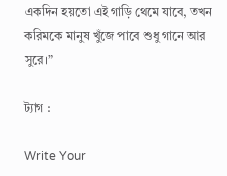একদিন হয়তো এই গাড়ি থেমে যাবে, তখন করিমকে মানুষ খুঁজে পাবে শুধু গানে আর সুরে।”

ট্যাগ :

Write Your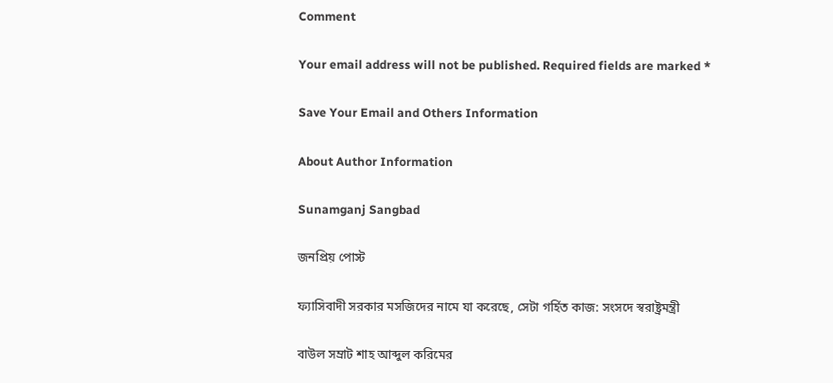Comment

Your email address will not be published. Required fields are marked *

Save Your Email and Others Information

About Author Information

Sunamganj Sangbad

জনপ্রিয় পোস্ট

ফ্যাসিবাদী সরকার মসজিদের নামে যা করেছে, সেটা গর্হিত কাজ: সংসদে স্বরাষ্ট্রমন্ত্রী

বাউল সম্রাট শাহ আব্দুল করিমের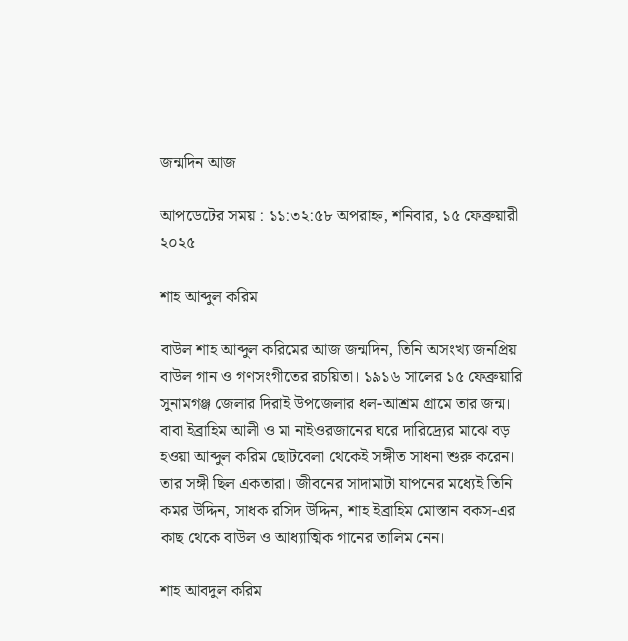জন্মদিন আজ

আপডেটের সময় : ১১:৩২:৫৮ অপরাহ্ন, শনিবার, ১৫ ফেব্রুয়ারী ২০২৫

শাহ আব্দুল করিম

বাউল শাহ আব্দুল করিমের আজ জন্মদিন, তিনি অসংখ্য জনপ্রিয় বাউল গান ও গণসংগীতের রচয়িতা। ১৯১৬ সালের ১৫ ফেব্রুয়ারি সুনামগঞ্জ জেলার দিরাই উপজেলার ধল-আশ্রম গ্রামে তার জন্ম। বাবা ইব্রাহিম আলী ও মা নাইওরজানের ঘরে দারিদ্র্যের মাঝে বড় হওয়া আব্দুল করিম ছোটবেলা থেকেই সঙ্গীত সাধনা শুরু করেন। তার সঙ্গী ছিল একতারা। জীবনের সাদামাটা যাপনের মধ্যেই তিনি কমর উদ্দিন, সাধক রসিদ উদ্দিন, শাহ ইব্রাহিম মোস্তান বকস-এর কাছ থেকে বাউল ও আধ্যাত্মিক গানের তালিম নেন।

শাহ আবদুল করিম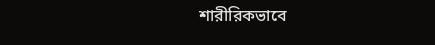শারীরিকভাবে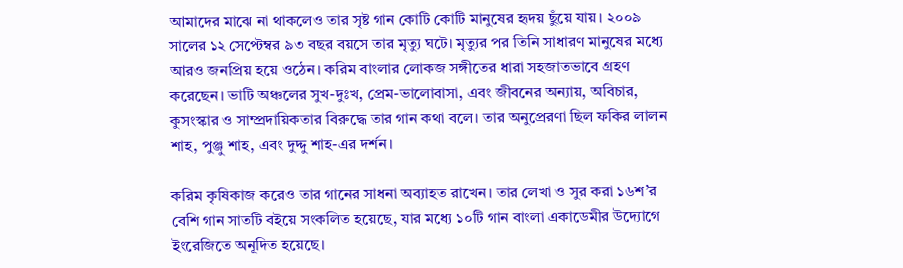আমাদের মাঝে না থাকলেও তার সৃষ্ট গান কোটি কোটি মানুষের হৃদয় ছুঁয়ে যায়। ২০০৯ সালের ১২ সেপ্টেম্বর ৯৩ বছর বয়সে তার মৃত্যু ঘটে। মৃত্যুর পর তিনি সাধারণ মানুষের মধ্যে আরও জনপ্রিয় হয়ে ওঠেন। করিম বাংলার লোকজ সঙ্গীতের ধারা সহজাতভাবে গ্রহণ করেছেন। ভাটি অঞ্চলের সুখ-দুঃখ, প্রেম-ভালোবাসা, এবং জীবনের অন্যায়, অবিচার, কুসংস্কার ও সাম্প্রদায়িকতার বিরুদ্ধে তার গান কথা বলে। তার অনুপ্রেরণা ছিল ফকির লালন শাহ, পুঞ্জু শাহ, এবং দুদ্দু শাহ-এর দর্শন।

করিম কৃষিকাজ করেও তার গানের সাধনা অব্যাহত রাখেন। তার লেখা ও সুর করা ১৬শ’র বেশি গান সাতটি বইয়ে সংকলিত হয়েছে, যার মধ্যে ১০টি গান বাংলা একাডেমীর উদ্যোগে ইংরেজিতে অনূদিত হয়েছে।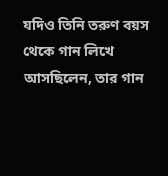যদিও তিনি তরুণ বয়স থেকে গান লিখে আসছিলেন, তার গান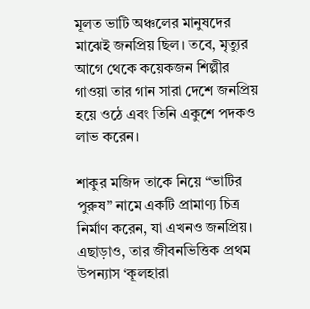মূলত ভাটি অঞ্চলের মানুষদের মাঝেই জনপ্রিয় ছিল। তবে, মৃত্যুর আগে থেকে কয়েকজন শিল্পীর গাওয়া তার গান সারা দেশে জনপ্রিয় হয়ে ওঠে এবং তিনি একুশে পদকও লাভ করেন।

শাকুর মজিদ তাকে নিয়ে “ভাটির পুরুষ” নামে একটি প্রামাণ্য চিত্র নির্মাণ করেন, যা এখনও জনপ্রিয়। এছাড়াও, তার জীবনভিত্তিক প্রথম উপন্যাস ‘কূলহারা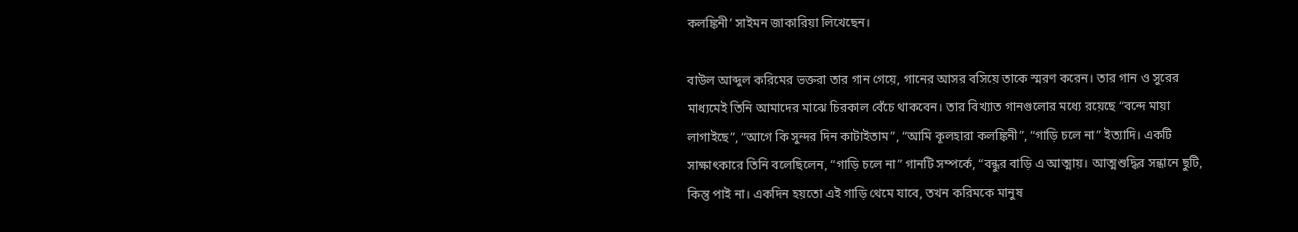কলঙ্কিনী’ সাইমন জাকারিয়া লিখেছেন।

বাউল আব্দুল করিমের ভক্তরা তার গান গেয়ে, গানের আসর বসিয়ে তাকে স্মরণ করেন। তার গান ও সুরের মাধ্যমেই তিনি আমাদের মাঝে চিরকাল বেঁচে থাকবেন। তার বিখ্যাত গানগুলোর মধ্যে রয়েছে “বন্দে মায়া লাগাইছে”, “আগে কি সুন্দর দিন কাটাইতাম”, “আমি কূলহারা কলঙ্কিনী”, “গাড়ি চলে না” ইত্যাদি। একটি সাক্ষাৎকারে তিনি বলেছিলেন, “গাড়ি চলে না” গানটি সম্পর্কে, “বন্ধুর বাড়ি এ আত্মায়। আত্মশুদ্ধির সন্ধানে ছুটি, কিন্তু পাই না। একদিন হয়তো এই গাড়ি থেমে যাবে, তখন করিমকে মানুষ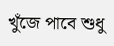খুঁজে পাবে শুধু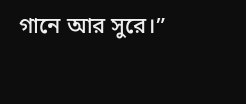গানে আর সুরে।”